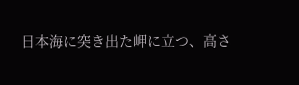日本海に突き出た岬に立つ、高さ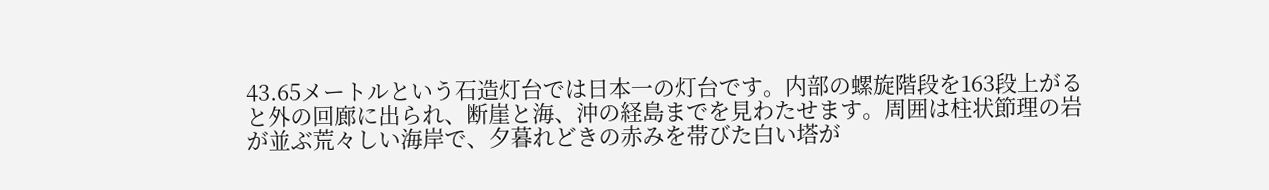43.65メートルという石造灯台では日本一の灯台です。内部の螺旋階段を163段上がると外の回廊に出られ、断崖と海、沖の経島までを見わたせます。周囲は柱状節理の岩が並ぶ荒々しい海岸で、夕暮れどきの赤みを帯びた白い塔が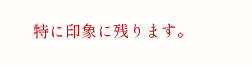特に印象に残ります。